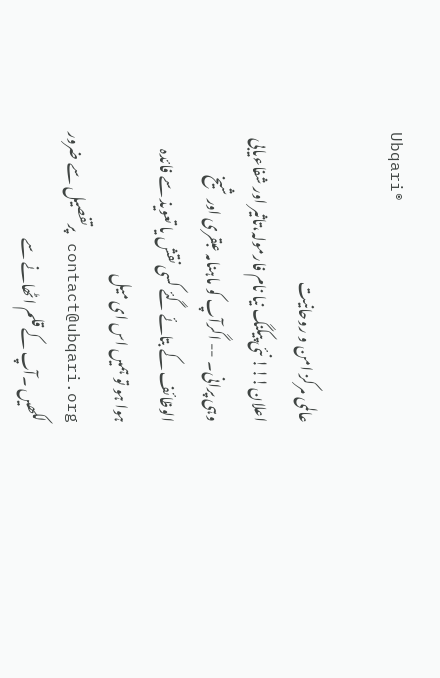Ubqari®

عالمی مرکز امن و روحانیت
اعلان!!! نئی پیکنگ نیا نام فارمولہ،تاثیر اور شفاءیابی وہی پرانی۔ -- اگرآپ کو ماہنامہ عبقری اور شیخ الوظائف کے بتائے گئے کسی نقش یا تعویذ سے فائدہ ہوا ہو تو ہمیں اس ای میل contact@ubqari.org پرتفصیل سے ضرور لکھیں ۔آپ کے قلم اٹھانے سے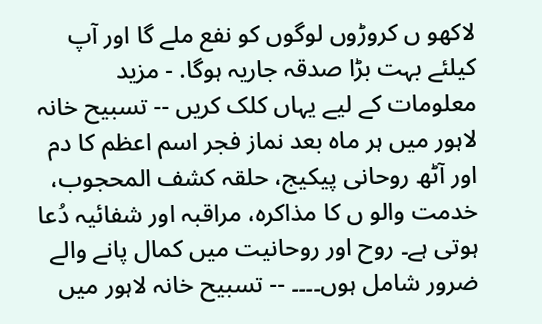لاکھو ں کروڑوں لوگوں کو نفع ملے گا اور آپ کیلئے بہت بڑا صدقہ جاریہ ہوگا. - مزید معلومات کے لیے یہاں کلک کریں -- تسبیح خانہ لاہور میں ہر ماہ بعد نماز فجر اسم اعظم کا دم اور آٹھ روحانی پیکیج، حلقہ کشف المحجوب، خدمت والو ں کا مذاکرہ، مراقبہ اور شفائیہ دُعا ہوتی ہے۔ روح اور روحانیت میں کمال پانے والے ضرور شامل ہوں۔۔۔۔ -- تسبیح خانہ لاہور میں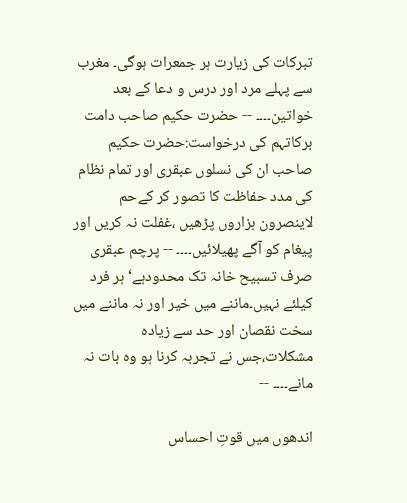تبرکات کی زیارت ہر جمعرات ہوگی۔ مغرب سے پہلے مرد اور درس و دعا کے بعد خواتین۔۔۔۔ -- حضرت حکیم صاحب دامت برکاتہم کی درخواست:حضرت حکیم صاحب ان کی نسلوں عبقری اور تمام نظام کی مدد حفاظت کا تصور کر کےحم لاینصرون ہزاروں پڑھیں ،غفلت نہ کریں اور پیغام کو آگے پھیلائیں۔۔۔۔ -- پرچم عبقری صرف تسبیح خانہ تک محدودہے‘ ہر فرد کیلئے نہیں۔ماننے میں خیر اور نہ ماننے میں سخت نقصان اور حد سے زیادہ مشکلات،جس نے تجربہ کرنا ہو وہ بات نہ مانے۔۔۔۔ --

اندھوں میں قوتِ احساس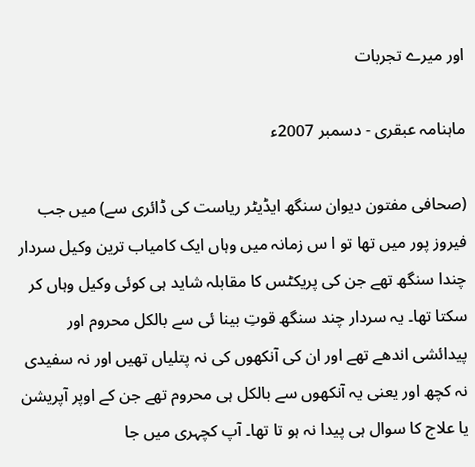اور میرے تجربات

ماہنامہ عبقری - دسمبر 2007ء

(صحافی مفتون دیوان سنگھ ایڈیٹر ریاست کی ڈائری سے) میں جب فیروز پور میں تھا تو ا س زمانہ میں وہاں ایک کامیاب ترین وکیل سردار چندا سنگھ تھے جن کی پریکٹس کا مقابلہ شاید ہی کوئی وکیل وہاں کر سکتا تھا۔ یہ سردار چند سنگھ قوتِ بینا ئی سے بالکل محروم اور پیدائشی اندھے تھے اور ان کی آنکھوں کی نہ پتلیاں تھیں اور نہ سفیدی نہ کچھ اور یعنی یہ آنکھوں سے بالکل ہی محروم تھے جن کے اوپر آپریشن یا علاج کا سوال ہی پیدا نہ ہو تا تھا۔ آپ کچہری میں جا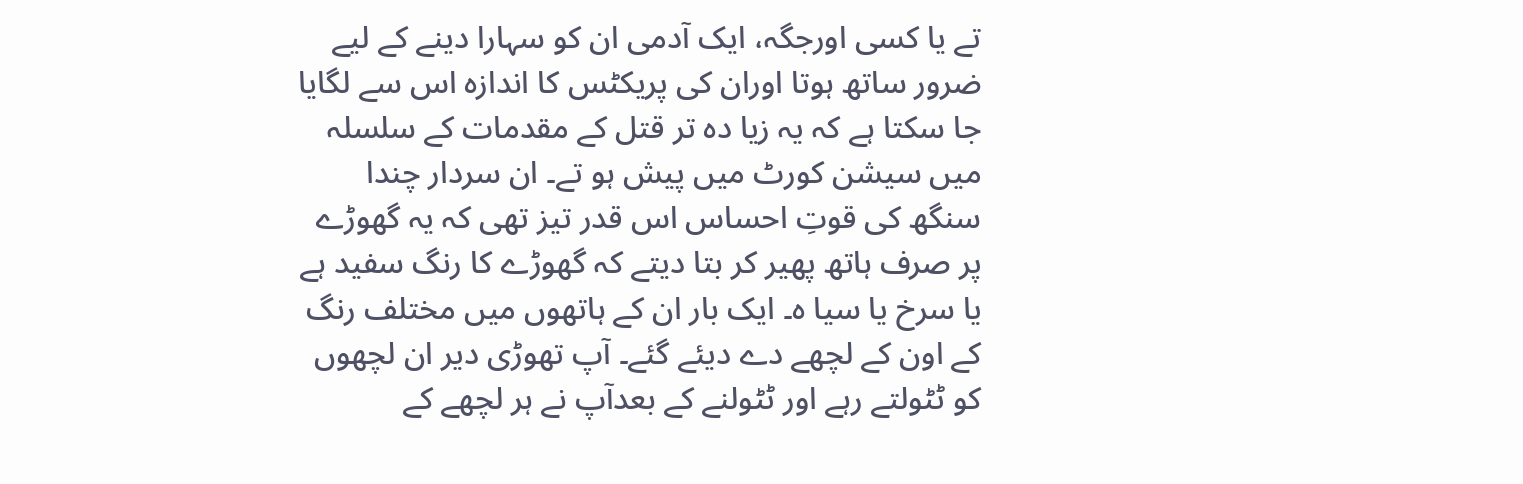تے یا کسی اورجگہ، ایک آدمی ان کو سہارا دینے کے لیے ضرور ساتھ ہوتا اوران کی پریکٹس کا اندازہ اس سے لگایا جا سکتا ہے کہ یہ زیا دہ تر قتل کے مقدمات کے سلسلہ میں سیشن کورٹ میں پیش ہو تے۔ ان سردار چندا سنگھ کی قوتِ احساس اس قدر تیز تھی کہ یہ گھوڑے پر صرف ہاتھ پھیر کر بتا دیتے کہ گھوڑے کا رنگ سفید ہے یا سرخ یا سیا ہ۔ ایک بار ان کے ہاتھوں میں مختلف رنگ کے اون کے لچھے دے دیئے گئے۔ آپ تھوڑی دیر ان لچھوں کو ٹٹولتے رہے اور ٹٹولنے کے بعدآپ نے ہر لچھے کے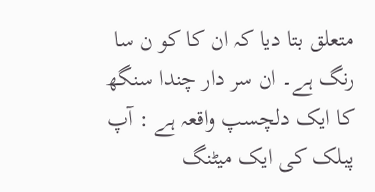متعلق بتا دیا کہ ان کا کو ن سا رنگ ہے۔ ان سر دار چندا سنگھ کا ایک دلچسپ واقعہ ہے : آپ پبلک کی ایک میٹنگ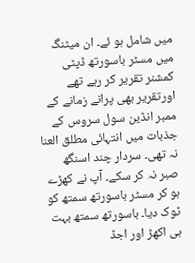میں شامل ہو ئے۔ ان میٹنگ میں مسٹر باسورتھ ڈپٹی کمشنر تقریر کر رہے تھے اورتقریر بھی پرانے زمانے کے ممبر انڈین سول سروس کے جذبات میں انتہائی مطلق العنا نہ تھی۔ سردار چند اسنگھ صبر نہ کر سکے۔ آپ نے کھڑے ہو کر مسٹر باسورتھ سمتھ کو ٹوک دیا۔ باسورتھ سمتھ بہت ہی اکھڑ اور اجڈ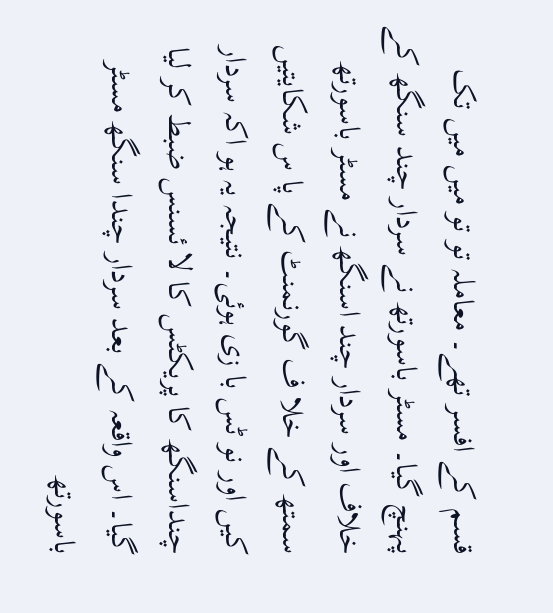قسم کے افسر تھے۔ معاملہ تو تو میں میں تک پہنچ گیا۔ مسٹر باسورتھ نے سردار چند سنگھ کے خلاف اور سردار چند اسنگھ نے مسٹر باسورتھ سمتھ کے خلا ف گورنمنٹ کے پا س شکایتیں کیں اور نو ٹس با زی ہوئی۔ نتیجہ یہ ہو اکہ سردار چنداسنگھ کا پریکٹس کا لا ئسنس ضبط کر لیا گیا۔ اس واقعہ کے بعد سردار چندا سنگھ مسٹر باسورتھ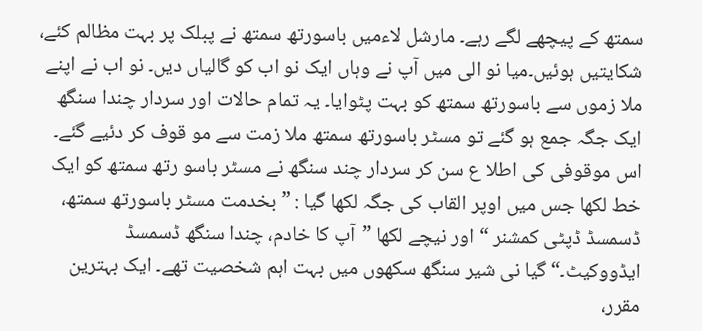سمتھ کے پیچھے لگے رہے۔ مارشل لاءمیں باسورتھ سمتھ نے پبلک پر بہت مظالم کئے، شکایتیں ہوئیں۔میا نو الی میں آپ نے وہاں ایک نو اب کو گالیاں دیں۔ نو اب نے اپنے ملا زموں سے باسورتھ سمتھ کو بہت پٹوایا۔ یہ تمام حالات اور سردار چندا سنگھ ایک جگہ جمع ہو گئے تو مسٹر باسورتھ سمتھ ملا زمت سے مو قوف کر دئیے گئے۔ اس موقوفی کی اطلا ع سن کر سردار چند سنگھ نے مسٹر باسو رتھ سمتھ کو ایک خط لکھا جس میں اوپر القاب کی جگہ لکھا گیا : ” بخدمت مسٹر باسورتھ سمتھ، ڈسمسڈ ڈپٹی کمشنر “ اور نیچے لکھا ”آپ کا خادم، چندا سنگھ ڈسمسڈ ایڈووکیٹ۔“ گیا نی شیر سنگھ سکھوں میں بہت اہم شخصیت تھے۔ ایک بہترین مقرر،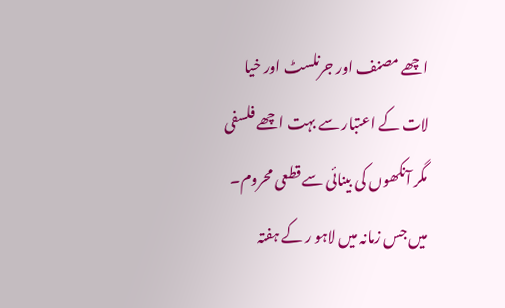اچھے مصنف اور جرنلسٹ اور خیا لات کے اعتبار سے بہت اچھے فلسفی مگر آنکھوں کی بینائی سے قطعی محروم۔ میں جس زمانہ میں لاہو ر کے ہفتہ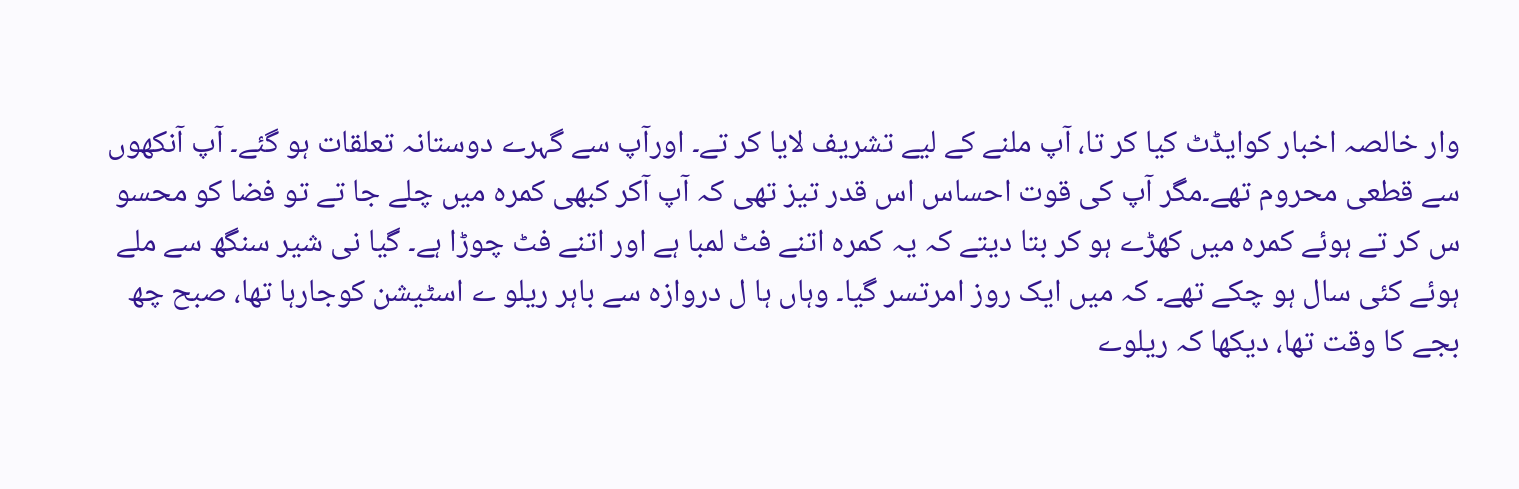وار خالصہ اخبار کوایڈٹ کیا کر تا، آپ ملنے کے لیے تشریف لایا کر تے۔ اورآپ سے گہرے دوستانہ تعلقات ہو گئے۔ آپ آنکھوں سے قطعی محروم تھے۔مگر آپ کی قوت احساس اس قدر تیز تھی کہ آپ آکر کبھی کمرہ میں چلے جا تے تو فضا کو محسو س کر تے ہوئے کمرہ میں کھڑے ہو کر بتا دیتے کہ یہ کمرہ اتنے فٹ لمبا ہے اور اتنے فٹ چوڑا ہے۔ گیا نی شیر سنگھ سے ملے ہوئے کئی سال ہو چکے تھے۔ کہ میں ایک روز امرتسر گیا۔ وہاں ہا ل دروازہ سے باہر ریلو ے اسٹیشن کوجارہا تھا، صبح چھ بجے کا وقت تھا، دیکھا کہ ریلوے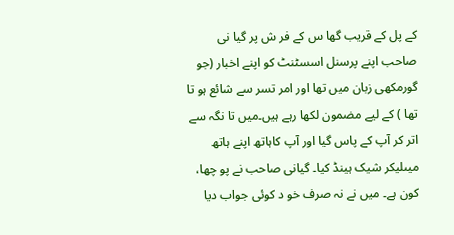کے پل کے قریب گھا س کے فر ش پر گیا نی صاحب اپنے پرسنل اسسٹنٹ کو اپنے اخبار (جو گورمکھی زبان میں تھا اور امر تسر سے شائع ہو تا تھا ) کے لیے مضمون لکھا رہے ہیں۔میں تا نگہ سے اتر کر آپ کے پاس گیا اور آپ کاہاتھ اپنے ہاتھ میںلیکر شیک ہینڈ کیا۔ گیانی صاحب نے پو چھا، کون ہے۔ میں نے نہ صرف خو د کوئی جواب دیا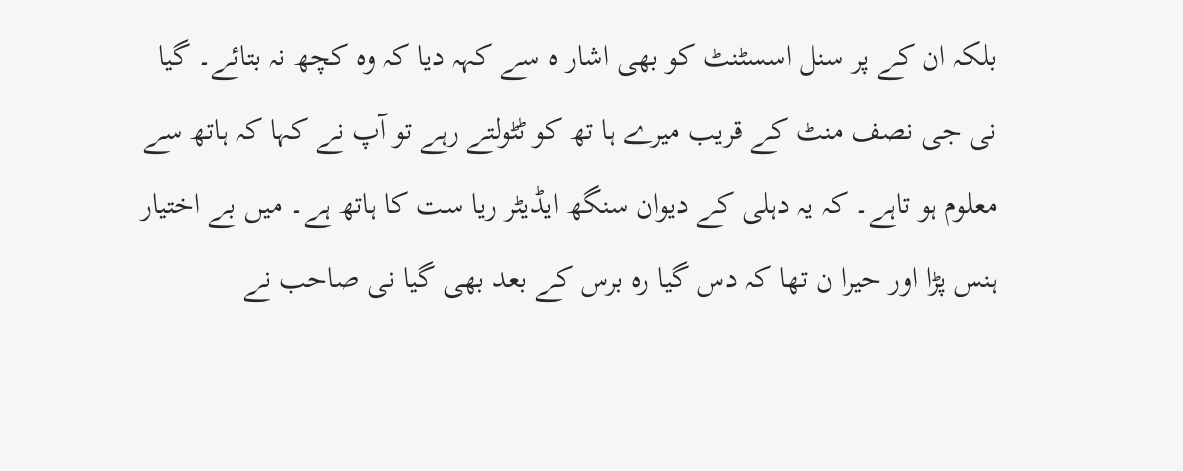بلکہ ان کے پر سنل اسسٹنٹ کو بھی اشار ہ سے کہہ دیا کہ وہ کچھ نہ بتائے۔ گیا نی جی نصف منٹ کے قریب میرے ہا تھ کو ٹٹولتے رہے تو آپ نے کہا کہ ہاتھ سے معلوم ہو تاہے۔ کہ یہ دہلی کے دیوان سنگھ ایڈیٹر ریا ست کا ہاتھ ہے۔ میں بے اختیار ہنس پڑا اور حیرا ن تھا کہ دس گیا رہ برس کے بعد بھی گیا نی صاحب نے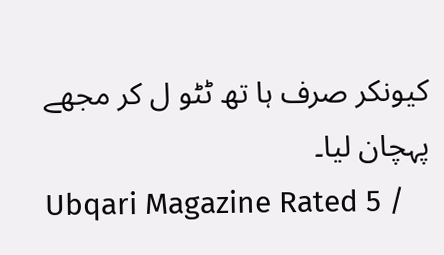کیونکر صرف ہا تھ ٹٹو ل کر مجھے پہچان لیا۔
Ubqari Magazine Rated 5 /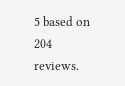5 based on 204 reviews.